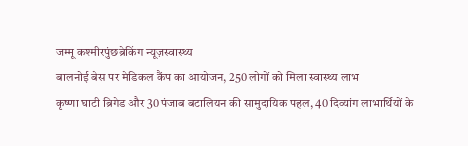जम्मू कश्मीरपुंछब्रेकिंग न्यूज़स्वास्थ्य
बालनोई बेस पर मेडिकल कैंप का आयोजन, 250 लोगों को मिला स्वास्थ्य लाभ
कृष्णा घाटी ब्रिगेड और 30 पंजाब बटालियन की सामुदायिक पहल, 40 दिव्यांग लाभार्थियों के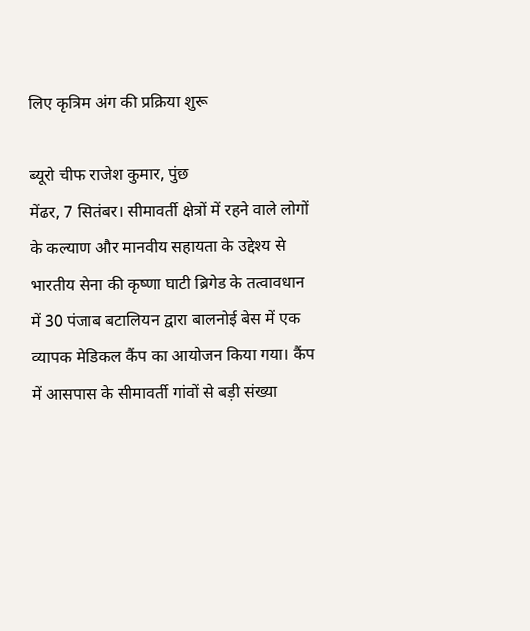लिए कृत्रिम अंग की प्रक्रिया शुरू

ब्यूरो चीफ राजेश कुमार, पुंछ
मेंढर, 7 सितंबर। सीमावर्ती क्षेत्रों में रहने वाले लोगों के कल्याण और मानवीय सहायता के उद्देश्य से भारतीय सेना की कृष्णा घाटी ब्रिगेड के तत्वावधान में 30 पंजाब बटालियन द्वारा बालनोई बेस में एक व्यापक मेडिकल कैंप का आयोजन किया गया। कैंप में आसपास के सीमावर्ती गांवों से बड़ी संख्या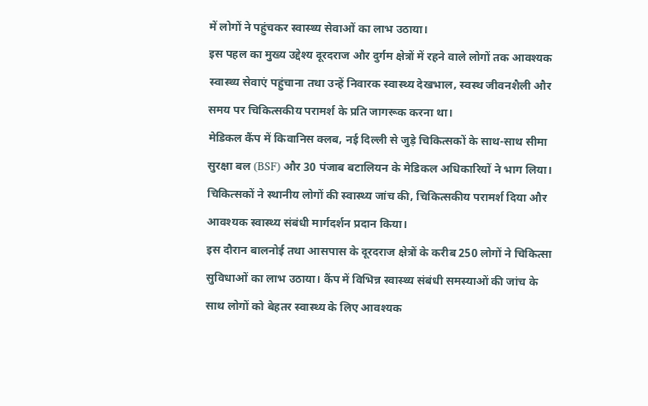में लोगों ने पहुंचकर स्वास्थ्य सेवाओं का लाभ उठाया।
इस पहल का मुख्य उद्देश्य दूरदराज और दुर्गम क्षेत्रों में रहने वाले लोगों तक आवश्यक स्वास्थ्य सेवाएं पहुंचाना तथा उन्हें निवारक स्वास्थ्य देखभाल, स्वस्थ जीवनशैली और समय पर चिकित्सकीय परामर्श के प्रति जागरूक करना था।
मेडिकल कैंप में किवानिस क्लब, नई दिल्ली से जुड़े चिकित्सकों के साथ-साथ सीमा सुरक्षा बल (BSF) और 30 पंजाब बटालियन के मेडिकल अधिकारियों ने भाग लिया। चिकित्सकों ने स्थानीय लोगों की स्वास्थ्य जांच की, चिकित्सकीय परामर्श दिया और आवश्यक स्वास्थ्य संबंधी मार्गदर्शन प्रदान किया।
इस दौरान बालनोई तथा आसपास के दूरदराज क्षेत्रों के करीब 250 लोगों ने चिकित्सा सुविधाओं का लाभ उठाया। कैंप में विभिन्न स्वास्थ्य संबंधी समस्याओं की जांच के साथ लोगों को बेहतर स्वास्थ्य के लिए आवश्यक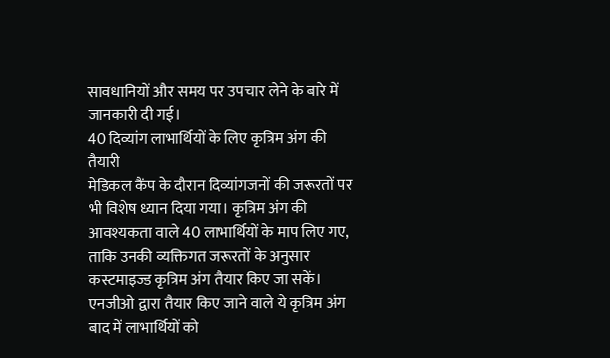सावधानियों और समय पर उपचार लेने के बारे में जानकारी दी गई।
40 दिव्यांग लाभार्थियों के लिए कृत्रिम अंग की तैयारी
मेडिकल कैंप के दौरान दिव्यांगजनों की जरूरतों पर भी विशेष ध्यान दिया गया। कृत्रिम अंग की आवश्यकता वाले 40 लाभार्थियों के माप लिए गए, ताकि उनकी व्यक्तिगत जरूरतों के अनुसार कस्टमाइज्ड कृत्रिम अंग तैयार किए जा सकें।
एनजीओ द्वारा तैयार किए जाने वाले ये कृत्रिम अंग बाद में लाभार्थियों को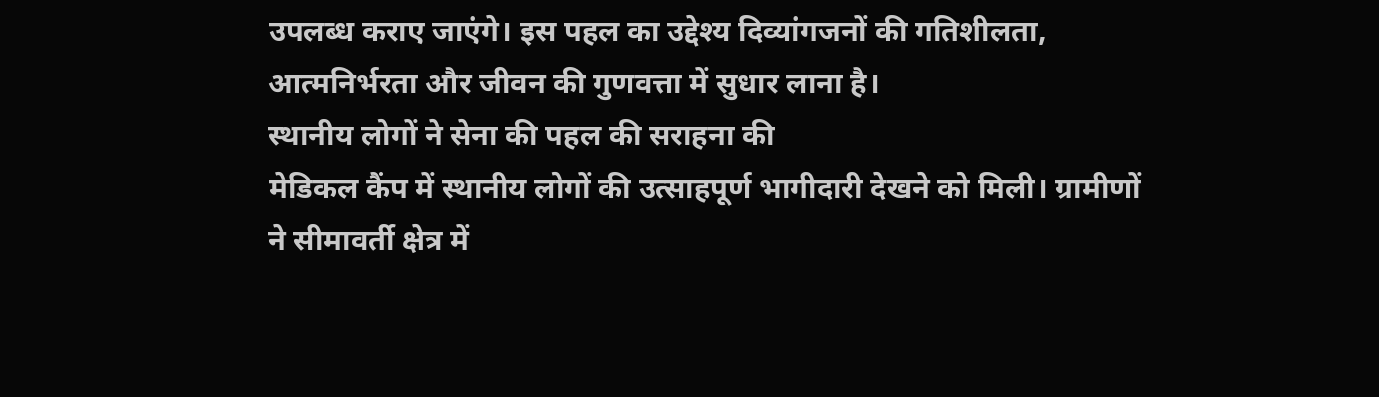उपलब्ध कराए जाएंगे। इस पहल का उद्देश्य दिव्यांगजनों की गतिशीलता, आत्मनिर्भरता और जीवन की गुणवत्ता में सुधार लाना है।
स्थानीय लोगों ने सेना की पहल की सराहना की
मेडिकल कैंप में स्थानीय लोगों की उत्साहपूर्ण भागीदारी देखने को मिली। ग्रामीणों ने सीमावर्ती क्षेत्र में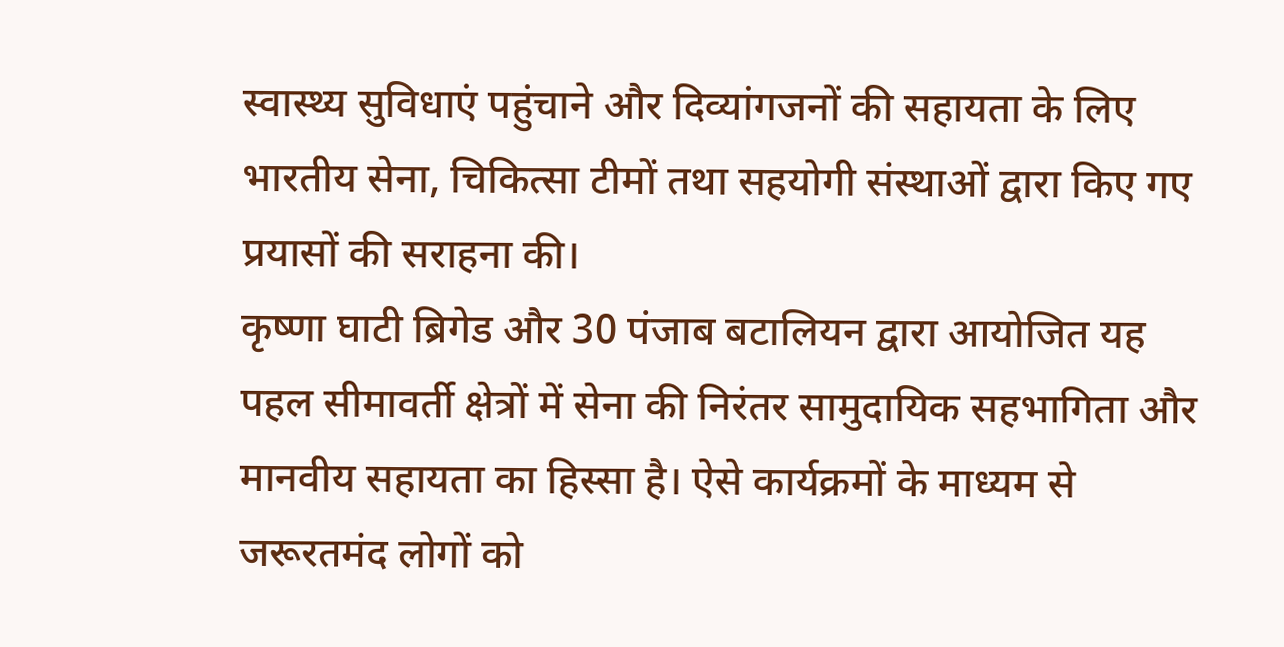स्वास्थ्य सुविधाएं पहुंचाने और दिव्यांगजनों की सहायता के लिए भारतीय सेना, चिकित्सा टीमों तथा सहयोगी संस्थाओं द्वारा किए गए प्रयासों की सराहना की।
कृष्णा घाटी ब्रिगेड और 30 पंजाब बटालियन द्वारा आयोजित यह पहल सीमावर्ती क्षेत्रों में सेना की निरंतर सामुदायिक सहभागिता और मानवीय सहायता का हिस्सा है। ऐसे कार्यक्रमों के माध्यम से जरूरतमंद लोगों को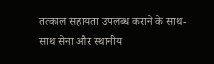तत्काल सहायता उपलब्ध कराने के साथ-साथ सेना और स्थानीय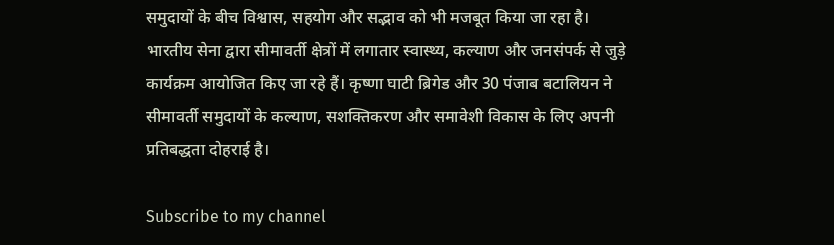समुदायों के बीच विश्वास, सहयोग और सद्भाव को भी मजबूत किया जा रहा है।
भारतीय सेना द्वारा सीमावर्ती क्षेत्रों में लगातार स्वास्थ्य, कल्याण और जनसंपर्क से जुड़े कार्यक्रम आयोजित किए जा रहे हैं। कृष्णा घाटी ब्रिगेड और 30 पंजाब बटालियन ने सीमावर्ती समुदायों के कल्याण, सशक्तिकरण और समावेशी विकास के लिए अपनी प्रतिबद्धता दोहराई है।

Subscribe to my channel